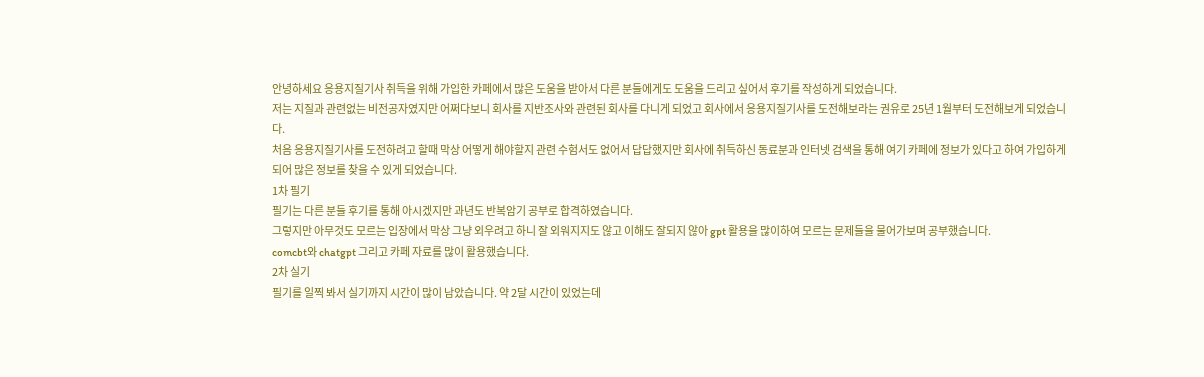안녕하세요 응용지질기사 취득을 위해 가입한 카페에서 많은 도움을 받아서 다른 분들에게도 도움을 드리고 싶어서 후기를 작성하게 되었습니다.
저는 지질과 관련없는 비전공자였지만 어쩌다보니 회사를 지반조사와 관련된 회사를 다니게 되었고 회사에서 응용지질기사를 도전해보라는 권유로 25년 1월부터 도전해보게 되었습니다.
처음 응용지질기사를 도전하려고 할때 막상 어떻게 해야할지 관련 수험서도 없어서 답답했지만 회사에 취득하신 동료분과 인터넷 검색을 통해 여기 카페에 정보가 있다고 하여 가입하게 되어 많은 정보를 찾을 수 있게 되었습니다.
1차 필기
필기는 다른 분들 후기를 통해 아시겠지만 과년도 반복암기 공부로 합격하였습니다.
그렇지만 아무것도 모르는 입장에서 막상 그냥 외우려고 하니 잘 외워지지도 않고 이해도 잘되지 않아 gpt 활용을 많이하여 모르는 문제들을 물어가보며 공부했습니다.
comcbt와 chatgpt 그리고 카페 자료를 많이 활용했습니다.
2차 실기
필기를 일찍 봐서 실기까지 시간이 많이 남았습니다. 약 2달 시간이 있었는데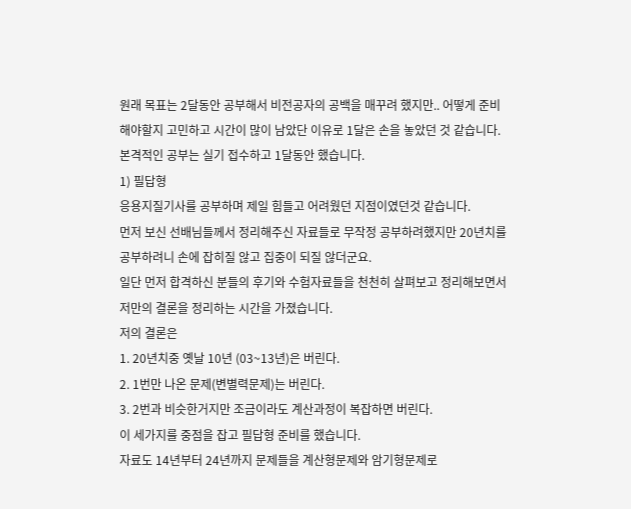원래 목표는 2달동안 공부해서 비전공자의 공백을 매꾸려 했지만.. 어떻게 준비해야할지 고민하고 시간이 많이 남았단 이유로 1달은 손을 놓았던 것 같습니다.
본격적인 공부는 실기 접수하고 1달동안 했습니다.
1) 필답형
응용지질기사를 공부하며 제일 힘들고 어려웠던 지점이였던것 같습니다.
먼저 보신 선배님들께서 정리해주신 자료들로 무작정 공부하려했지만 20년치를 공부하려니 손에 잡히질 않고 집중이 되질 않더군요.
일단 먼저 합격하신 분들의 후기와 수험자료들을 천천히 살펴보고 정리해보면서 저만의 결론을 정리하는 시간을 가졌습니다.
저의 결론은
1. 20년치중 옛날 10년 (03~13년)은 버린다.
2. 1번만 나온 문제(변별력문제)는 버린다.
3. 2번과 비슷한거지만 조금이라도 계산과정이 복잡하면 버린다.
이 세가지를 중점을 잡고 필답형 준비를 했습니다.
자료도 14년부터 24년까지 문제들을 계산형문제와 암기형문제로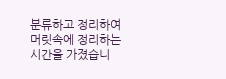분류하고 정리하여 머릿속에 정리하는 시간을 가졌습니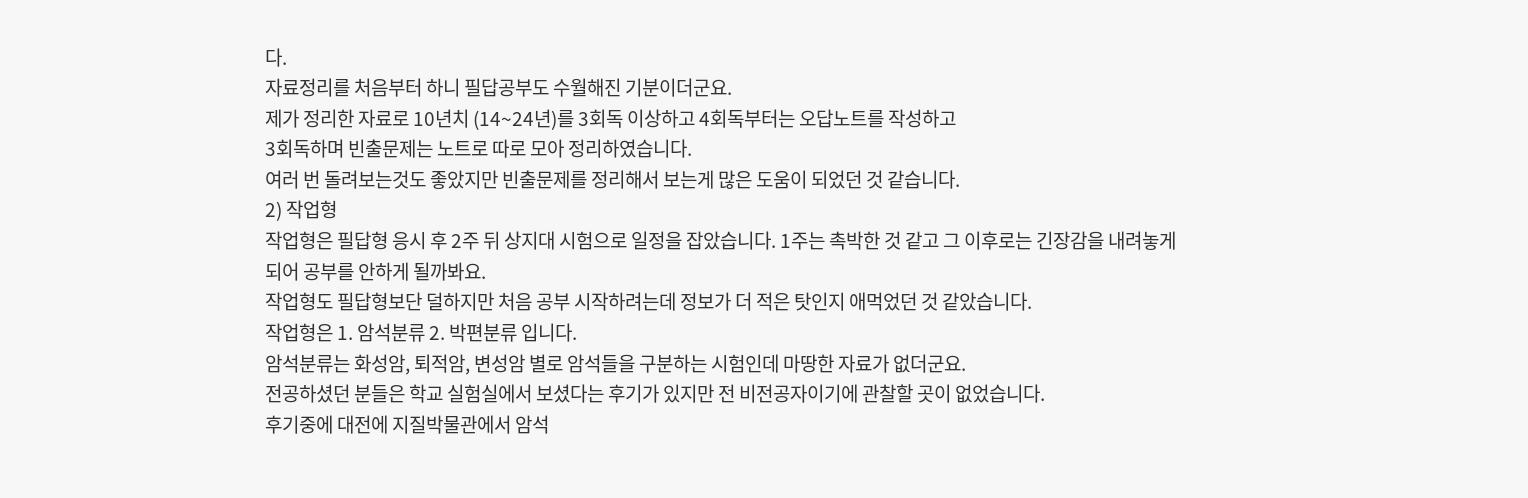다.
자료정리를 처음부터 하니 필답공부도 수월해진 기분이더군요.
제가 정리한 자료로 10년치 (14~24년)를 3회독 이상하고 4회독부터는 오답노트를 작성하고
3회독하며 빈출문제는 노트로 따로 모아 정리하였습니다.
여러 번 돌려보는것도 좋았지만 빈출문제를 정리해서 보는게 많은 도움이 되었던 것 같습니다.
2) 작업형
작업형은 필답형 응시 후 2주 뒤 상지대 시험으로 일정을 잡았습니다. 1주는 촉박한 것 같고 그 이후로는 긴장감을 내려놓게 되어 공부를 안하게 될까봐요.
작업형도 필답형보단 덜하지만 처음 공부 시작하려는데 정보가 더 적은 탓인지 애먹었던 것 같았습니다.
작업형은 1. 암석분류 2. 박편분류 입니다.
암석분류는 화성암, 퇴적암, 변성암 별로 암석들을 구분하는 시험인데 마땅한 자료가 없더군요.
전공하셨던 분들은 학교 실험실에서 보셨다는 후기가 있지만 전 비전공자이기에 관찰할 곳이 없었습니다.
후기중에 대전에 지질박물관에서 암석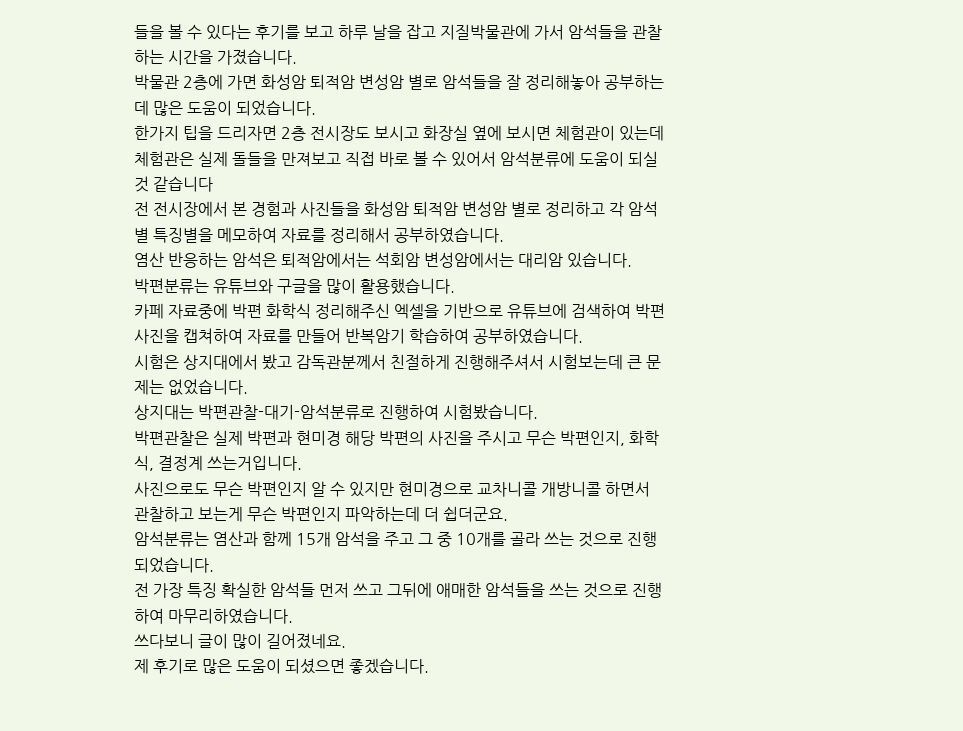들을 볼 수 있다는 후기를 보고 하루 날을 잡고 지질박물관에 가서 암석들을 관찰하는 시간을 가졌습니다.
박물관 2층에 가면 화성암 퇴적암 변성암 별로 암석들을 잘 정리해놓아 공부하는데 많은 도움이 되었습니다.
한가지 팁을 드리자면 2층 전시장도 보시고 화장실 옆에 보시면 체험관이 있는데 체험관은 실제 돌들을 만져보고 직접 바로 볼 수 있어서 암석분류에 도움이 되실 것 같습니다
전 전시장에서 본 경험과 사진들을 화성암 퇴적암 변성암 별로 정리하고 각 암석별 특징별을 메모하여 자료를 정리해서 공부하였습니다.
염산 반응하는 암석은 퇴적암에서는 석회암 변성암에서는 대리암 있습니다.
박편분류는 유튜브와 구글을 많이 활용했습니다.
카페 자료중에 박편 화학식 정리해주신 엑셀을 기반으로 유튜브에 검색하여 박편 사진을 캡쳐하여 자료를 만들어 반복암기 학습하여 공부하였습니다.
시험은 상지대에서 봤고 감독관분께서 친절하게 진행해주셔서 시험보는데 큰 문제는 없었습니다.
상지대는 박편관찰-대기-암석분류로 진행하여 시험봤습니다.
박편관찰은 실제 박편과 현미경 해당 박편의 사진을 주시고 무슨 박편인지, 화학식, 결정계 쓰는거입니다.
사진으로도 무슨 박편인지 알 수 있지만 현미경으로 교차니콜 개방니콜 하면서 관찰하고 보는게 무슨 박편인지 파악하는데 더 쉽더군요.
암석분류는 염산과 함께 15개 암석을 주고 그 중 10개를 골라 쓰는 것으로 진행되었습니다.
전 가장 특징 확실한 암석들 먼저 쓰고 그뒤에 애매한 암석들을 쓰는 것으로 진행하여 마무리하였습니다.
쓰다보니 글이 많이 길어졌네요.
제 후기로 많은 도움이 되셨으면 좋겠습니다.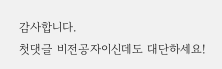감사합니다.
첫댓글 비전공자이신데도 대단하세요!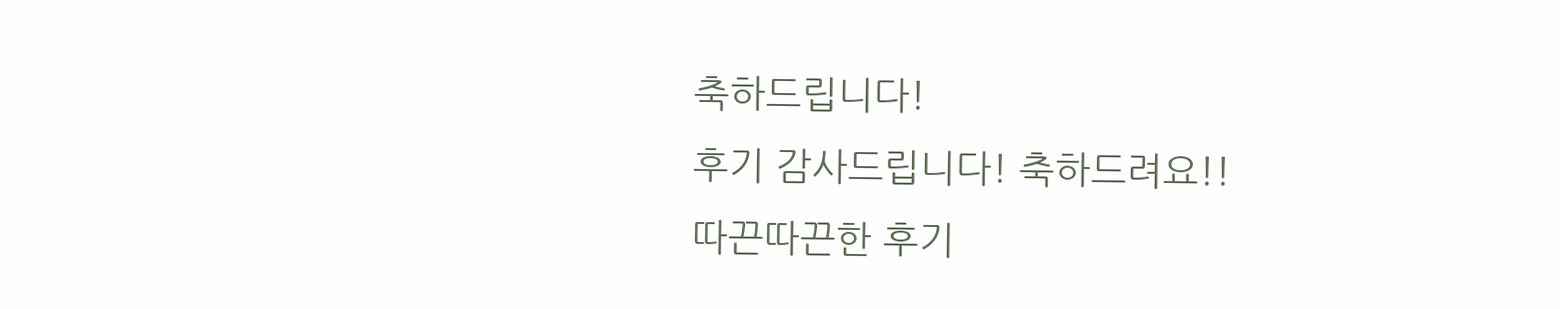축하드립니다!
후기 감사드립니다! 축하드려요!!
따끈따끈한 후기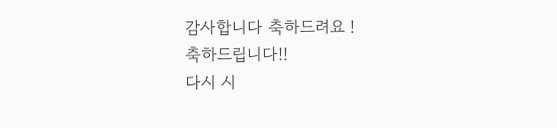감사합니다 축하드려요 !
축하드립니다!!
다시 시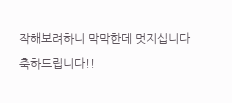작해보려하니 막막한데 멋지십니다
축하드립니다!!